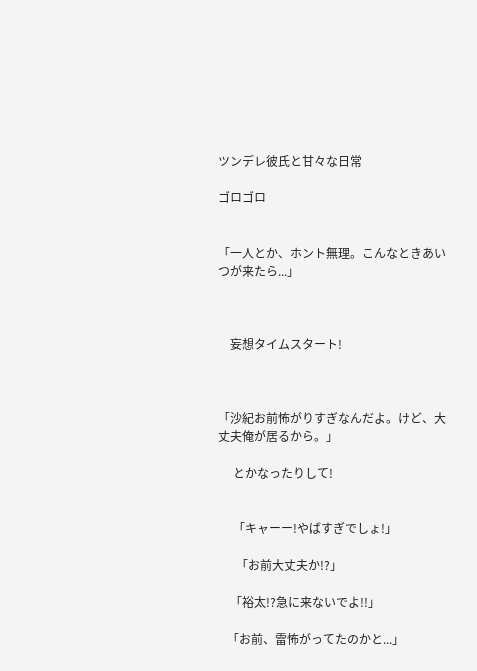ツンデレ彼氏と甘々な日常

ゴロゴロ


「一人とか、ホント無理。こんなときあいつが来たら...」



    妄想タイムスタート!



「沙紀お前怖がりすぎなんだよ。けど、大丈夫俺が居るから。」

     とかなったりして!


     「キャーー!やばすぎでしょ!」

      「お前大丈夫か!?」

    「裕太!?急に来ないでよ!!」

   「お前、雷怖がってたのかと...」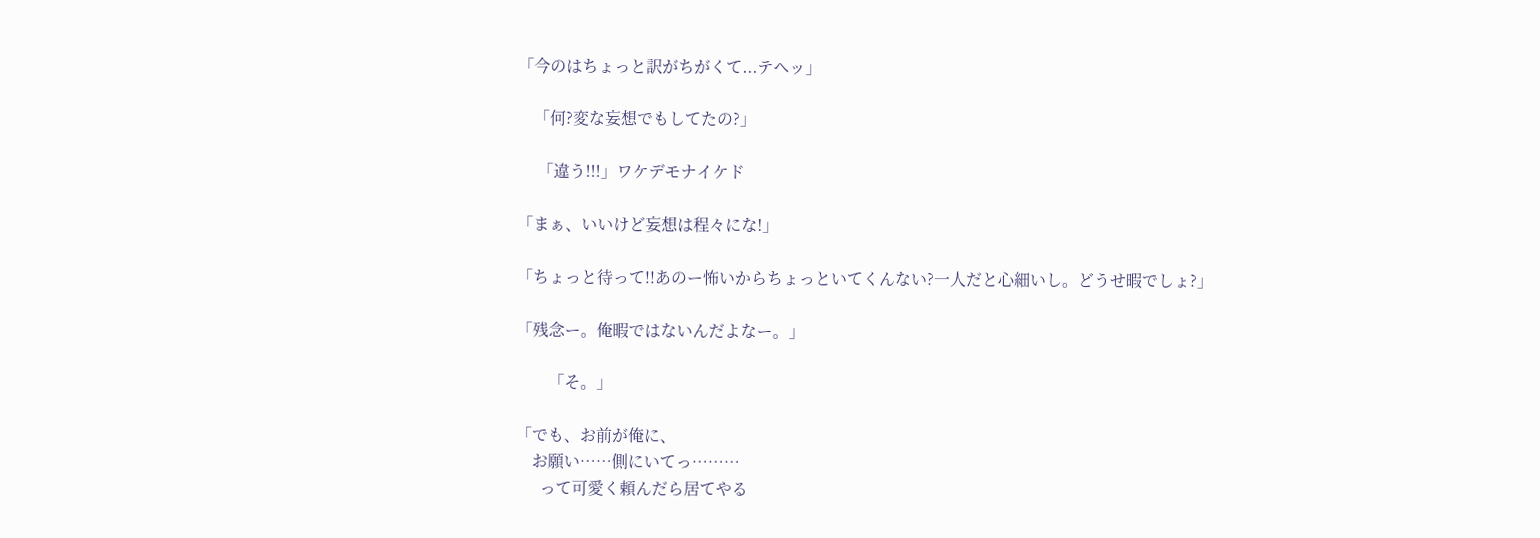「今のはちょっと訳がちがくて...テヘッ」

    「何?変な妄想でもしてたの?」

     「違う!!!」ワケデモナイケド

「まぁ、いいけど妄想は程々にな!」

「ちょっと待って!!あのー怖いからちょっといてくんない?一人だと心細いし。どうせ暇でしょ?」

「残念ー。俺暇ではないんだよなー。」

        「そ。」

「でも、お前が俺に、
    お願い……側にいてっ………
      って可愛く頼んだら居てやる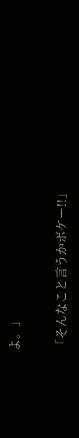よ。」

「そんなこと言うかボケー!!」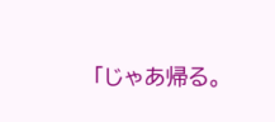「じゃあ帰る。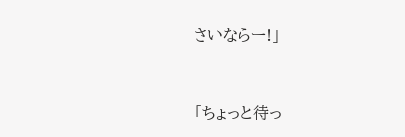さいならー!」


「ちょっと待っ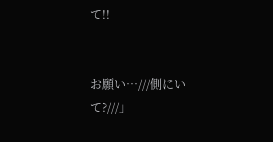て!!


お願い…///側にいて?///」